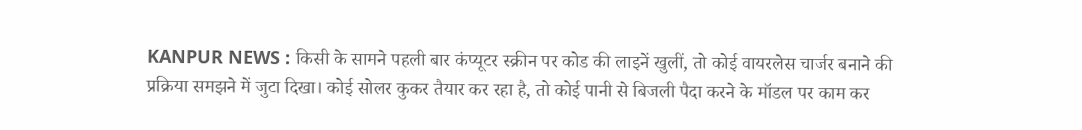KANPUR NEWS : किसी के सामने पहली बार कंप्यूटर स्क्रीन पर कोड की लाइनें खुलीं, तो कोई वायरलेस चार्जर बनाने की प्रक्रिया समझने में जुटा दिखा। कोई सोलर कुकर तैयार कर रहा है, तो कोई पानी से बिजली पैदा करने के मॉडल पर काम कर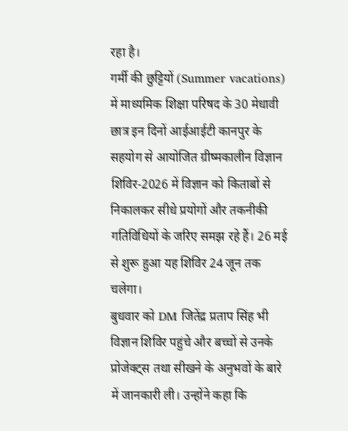रहा है।
गर्मी की छुट्टियों (Summer vacations) में माध्यमिक शिक्षा परिषद के 30 मेधावी छात्र इन दिनों आईआईटी कानपुर के सहयोग से आयोजित ग्रीष्मकालीन विज्ञान शिविर-2026 में विज्ञान को किताबों से निकालकर सीधे प्रयोगों और तकनीकी गतिविधियों के जरिए समझ रहे हैं। 26 मई से शुरू हुआ यह शिविर 24 जून तक चलेगा।
बुधवार को DM जितेंद्र प्रताप सिंह भी विज्ञान शिविर पहुंचे और बच्चों से उनके प्रोजेक्ट्स तथा सीखने के अनुभवों के बारे में जानकारी ली। उन्होंने कहा कि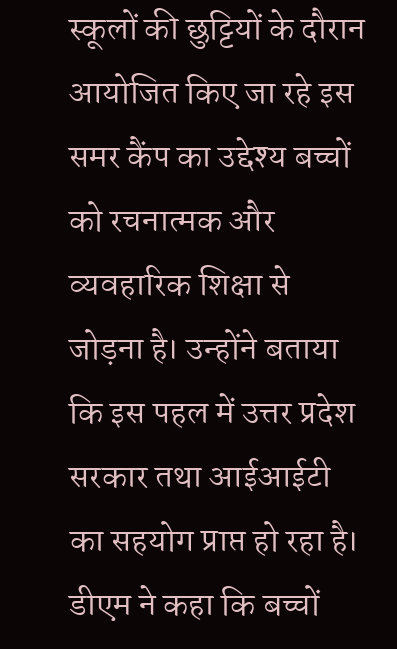स्कूलों की छुट्टियों के दौरान आयोजित किए जा रहे इस समर कैंप का उद्देश्य बच्चों को रचनात्मक और व्यवहारिक शिक्षा से जोड़ना है। उन्होंने बताया कि इस पहल में उत्तर प्रदेश सरकार तथा आईआईटी का सहयोग प्राप्त हो रहा है।
डीएम ने कहा कि बच्चों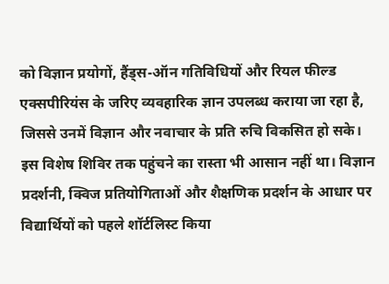को विज्ञान प्रयोगों, हैंड्स-ऑन गतिविधियों और रियल फील्ड एक्सपीरियंस के जरिए व्यवहारिक ज्ञान उपलब्ध कराया जा रहा है, जिससे उनमें विज्ञान और नवाचार के प्रति रुचि विकसित हो सके।
इस विशेष शिविर तक पहुंचने का रास्ता भी आसान नहीं था। विज्ञान प्रदर्शनी, क्विज प्रतियोगिताओं और शैक्षणिक प्रदर्शन के आधार पर विद्यार्थियों को पहले शॉर्टलिस्ट किया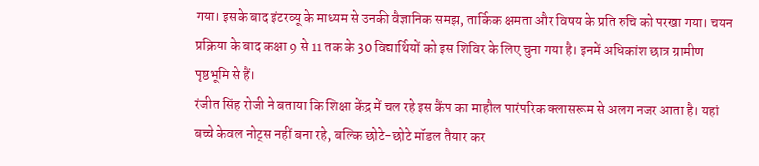गया। इसके बाद इंटरव्यू के माध्यम से उनकी वैज्ञानिक समझ, तार्किक क्षमता और विषय के प्रति रुचि को परखा गया। चयन प्रक्रिया के बाद कक्षा 9 से 11 तक के 30 विद्यार्थियों को इस शिविर के लिए चुना गया है। इनमें अधिकांश छात्र ग्रामीण पृष्ठभूमि से हैं।
रंजीत सिंह रोजी ने बताया कि शिक्षा केंद्र में चल रहे इस कैंप का माहौल पारंपरिक क्लासरूम से अलग नजर आता है। यहां बच्चे केवल नोट्स नहीं बना रहे, बल्कि छोटे-छोटे मॉडल तैयार कर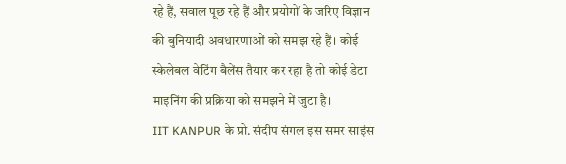रहे हैं, सवाल पूछ रहे हैं और प्रयोगों के जरिए विज्ञान की बुनियादी अवधारणाओं को समझ रहे हैं। कोई स्केलेबल वेटिंग बैलेंस तैयार कर रहा है तो कोई डेटा माइनिंग की प्रक्रिया को समझने में जुटा है।
IIT KANPUR के प्रो. संदीप संगल इस समर साइंस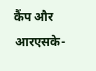कैंप और आरएसके-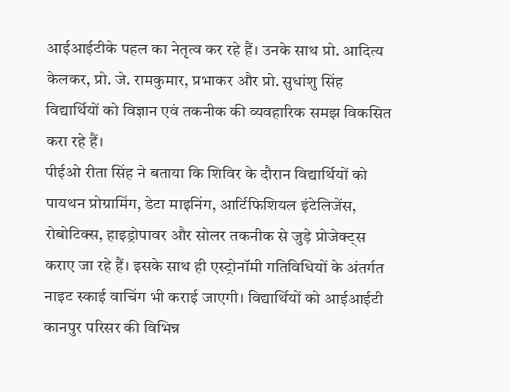आईआईटीके पहल का नेतृत्व कर रहे हैं। उनके साथ प्रो. आदित्य केलकर, प्रो. जे. रामकुमार, प्रभाकर और प्रो. सुधांशु सिंह विद्यार्थियों को विज्ञान एवं तकनीक की व्यवहारिक समझ विकसित करा रहे हैं।
पीईओ रीता सिंह ने बताया कि शिविर के दौरान विद्यार्थियों को पायथन प्रोग्रामिंग, डेटा माइनिंग, आर्टिफिशियल इंटेलिजेंस, रोबोटिक्स, हाइड्रोपावर और सोलर तकनीक से जुड़े प्रोजेक्ट्स कराए जा रहे हैं। इसके साथ ही एस्ट्रोनॉमी गतिविधियों के अंतर्गत नाइट स्काई वाचिंग भी कराई जाएगी। विद्यार्थियों को आईआईटी कानपुर परिसर की विभिन्न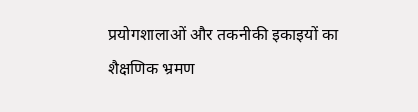प्रयोगशालाओं और तकनीकी इकाइयों का शैक्षणिक भ्रमण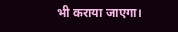भी कराया जाएगा।